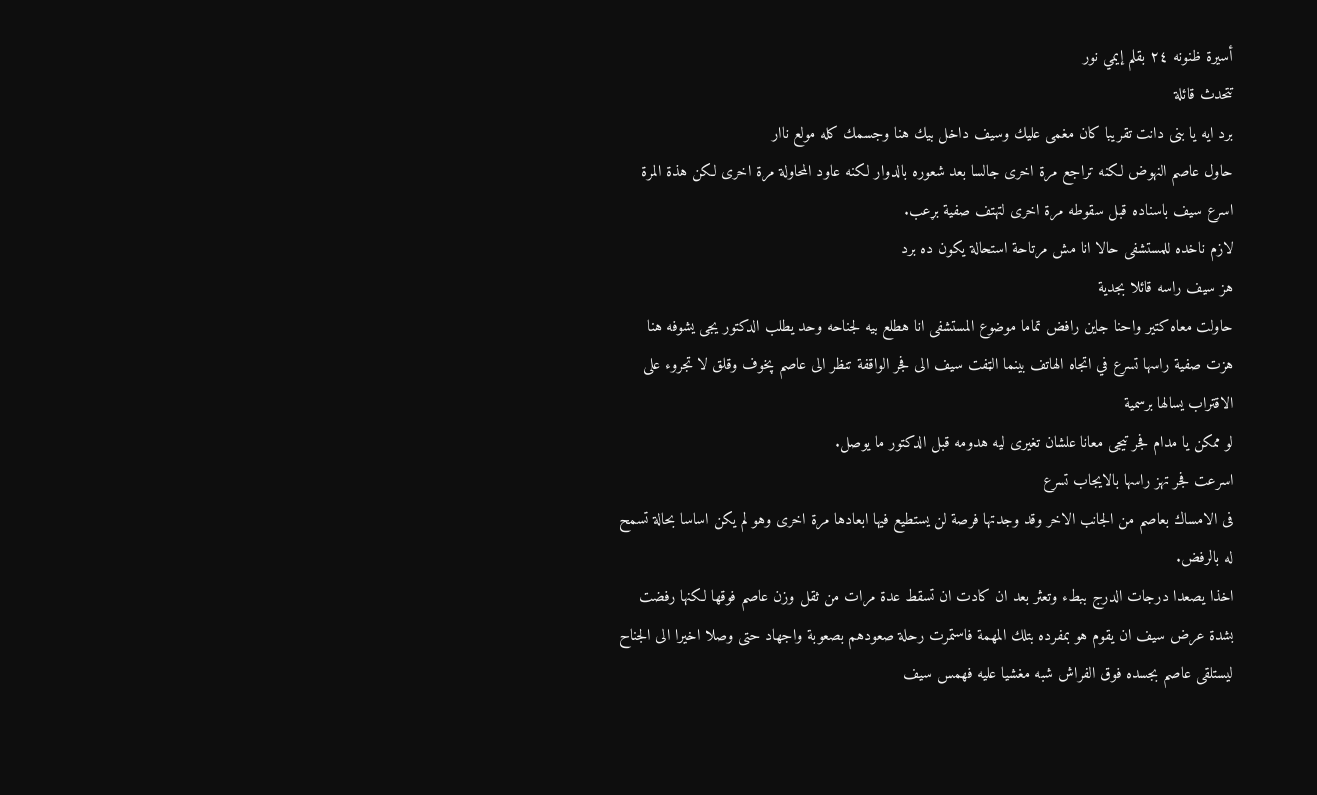أسيرة ظنونه ٢٤ بقلم إيمي نور
تتحدث قائلة
برد ايه يا بنى دانت تقريبا كان مغمى عليك وسيف داخل بيك هنا وجسمك كله مولع ناار
حاول عاصم النهوض لكنه تراجع مرة اخرى جالسا بعد شعوره بالدوار لكنه عاود المحاولة مرة اخرى لكن هذة المرة اسرع سيف باسناده قبل سقوطه مرة اخرى لتهتف صفية بړعب.
لازم ناخده للمستشفى حالا انا مش مرتاحة استحالة يكون ده برد
هز سيف راسه قائلا بجدية
حاولت معاه كتير واحنا جاين رافض تماما موضوع المستشفى انا هطلع بيه لجناحه وحد يطلب الدكتور يجى يشوفه هنا
هزت صفية راسها تسرع في اتجاه الهاتف بينما الټفت سيف الى فجر الواقفة تنظر الى عاصم پخوف وقلق لا تجروء على الاقتراب يسالها برسمية
لو ممكن يا مدام فجر تيجى معانا علشان تغيرى ليه هدومه قبل الدكتور ما يوصل.
اسرعت فجر تهز راسها بالايجاب تسرع
فى الامساك بعاصم من الجانب الاخر وقد وجدتها فرصة لن يستطيع فيها ابعادها مرة اخرى وهو لم يكن اساسا بحالة تسمح له بالرفض.
اخذا يصعدا درجات الدرج ببطء وتعثر بعد ان كادت ان تسقط عدة مرات من ثقل وزن عاصم فوقها لكنها رفضت بشدة عرض سيف ان يقوم هو بمفرده بتلك المهمة فاستمرت رحلة صعودهم بصعوبة واجهاد حتى وصلا اخيرا الى الجناح ليستلقى عاصم بجسده فوق الفراش شبه مغشيا عليه فهمس سيف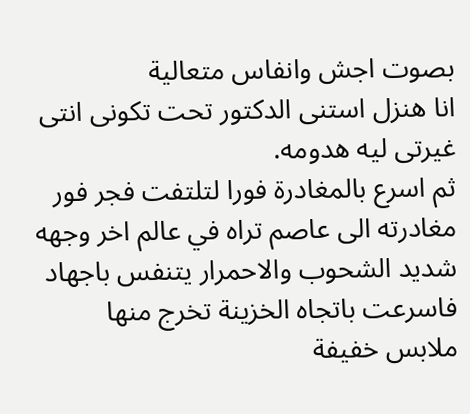بصوت اجش وانفاس متعالية
انا هنزل استنى الدكتور تحت تكونى انتى غيرتى ليه هدومه.
ثم اسرع بالمغادرة فورا لتلتفت فجر فور مغادرته الى عاصم تراه في عالم اخر وجهه شديد الشحوب والاحمرار يتنفس باجهاد فاسرعت باتجاه الخزينة تخرج منها ملابس خفيفة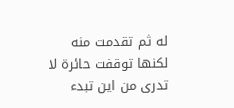له ثم تقدمت منه لكنها توقفت حائرة لا تدرى من اين تبدء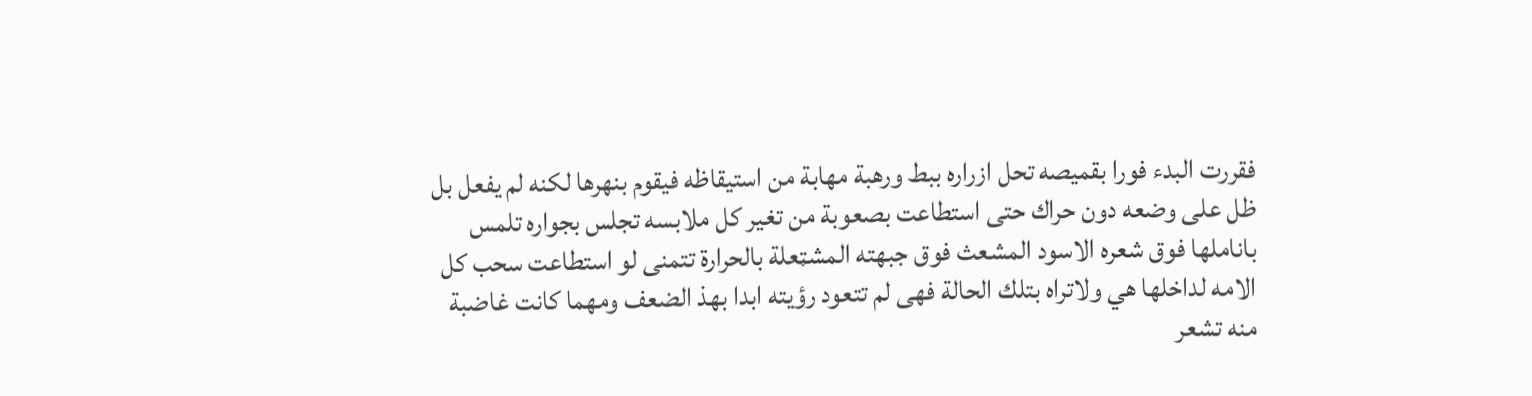فقررت البدء فورا بقميصه تحل ازراره ببط ورهبة مهابة من استيقاظه فيقوم بنهرها لكنه لم يفعل بل ظل على وضعه دون حراك حتى استطاعت بصعوبة من تغير كل ملابسه تجلس بجواره تلمس باناملها فوق شعره الاسود المشعث فوق جبهته المشټعلة بالحرارة تتمنى لو استطاعت سحب كل الامه لداخلها هي ولاتراه بتلك الحالة فهى لم تتعود رؤيته ابدا بهذ الضعف ومهما كانت غاضبة منه تشعر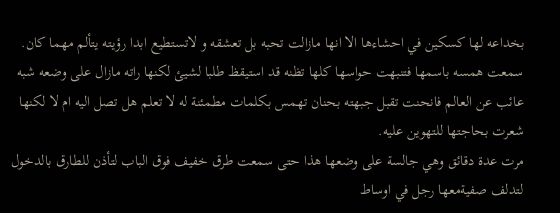بخداعه لها كسکين في احشاءها الا انها مازالت تحبه بل تعشقه و لاتستطيع ابدا رؤيته يتألم مهما كان.
سمعت همسه باسمها فتنبهت حواسها كلها تظنه قد استيقظ طلبا لشيئ لكنها راته مازال على وضعه شبه عائب عن العالم فانحنت تقبل جبهته بحنان تهمس بكلمات مطمئنة له لا تعلم هل تصل اليه ام لا لكنها شعرت بحاجتها للتهوين عليه.
مرت عدة دقائق وهي جالسة على وضعها هذا حتى سمعت طرق خفيف فوق الباب لتأذن للطارق بالدخول لتدلف صفيةمعها رجل في اوساط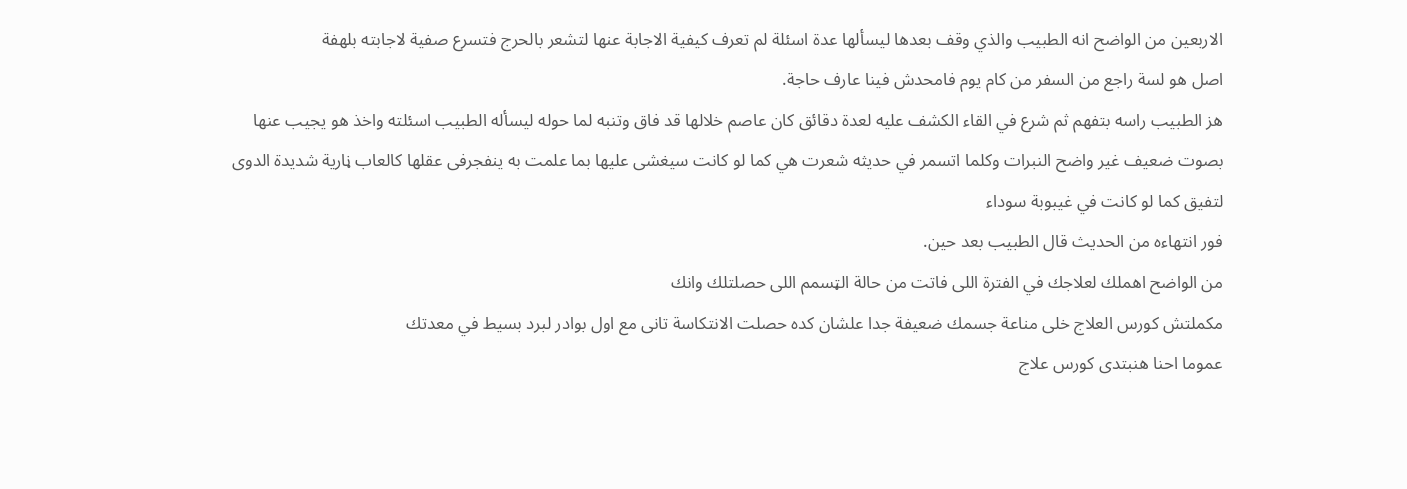الاربعين من الواضح انه الطبيب والذي وقف بعدها ليسألها عدة اسئلة لم تعرف كيفية الاجابة عنها لتشعر بالحرج فتسرع صفية لاجابته بلهفة
اصل هو لسة راجع من السفر من كام يوم فامحدش فينا عارف حاجة.
هز الطبيب راسه بتفهم ثم شرع في القاء الكشف عليه لعدة دقائق كان عاصم خلالها قد فاق وتنبه لما حوله ليسأله الطبيب اسئلته واخذ هو يجيب عنها بصوت ضعيف غير واضح النبرات وكلما اتسمر في حديثه شعرت هي كما لو كانت سيغشى عليها بما علمت به ينفجرفى عقلها كالعاب ڼارية شديدة الدوى لتفيق كما لو كانت في غيبوبة سوداء
فور انتهاءه من الحديث قال الطبيب بعد حين.
من الواضح اهملك لعلاجك في الفترة اللى فاتت من حالة الټسمم اللى حصلتلك وانك
مكملتش كورس العلاج خلى مناعة جسمك ضعيفة جدا علشان كده حصلت الانتكاسة تانى مع اول بوادر لبرد بسيط في معدتك
عموما احنا هنبتدى كورس علاج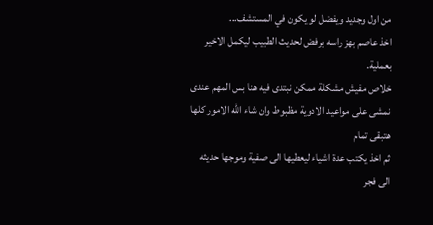من اول وجديد ويفضل لو يكون في المستشف...
اخذ عاصم بهز راسه برفض لحديث الطبيب ليكمل الاخير بعملية.
خلاص مفيش مشكلة ممكن نبتدى فيه هنا بس المهم عندى نمشى على مواعيد الادوية مظبوط وان شاء الله الامور كلها هتبقى تمام
ثم اخذ يكتب عدة اشياء ليعطيها الى صفية وموجها حديثه الى فجر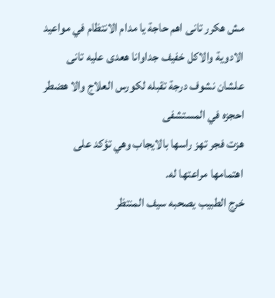مش هكرر تانى اهم حاجة يا مدام الانتظام في مواعيد الادوية والاكل خفيف جداوانا هعدى عليه تانى علشان نشوف درجة تقبله لكورس العلاج والا هضطر احجزه في المستشفى
هزت فجر تهز راسها بالايجاب وهي تؤكد على اهتمامها مراعتها له.
خرج الطبيب يصحبه سيف المنتظر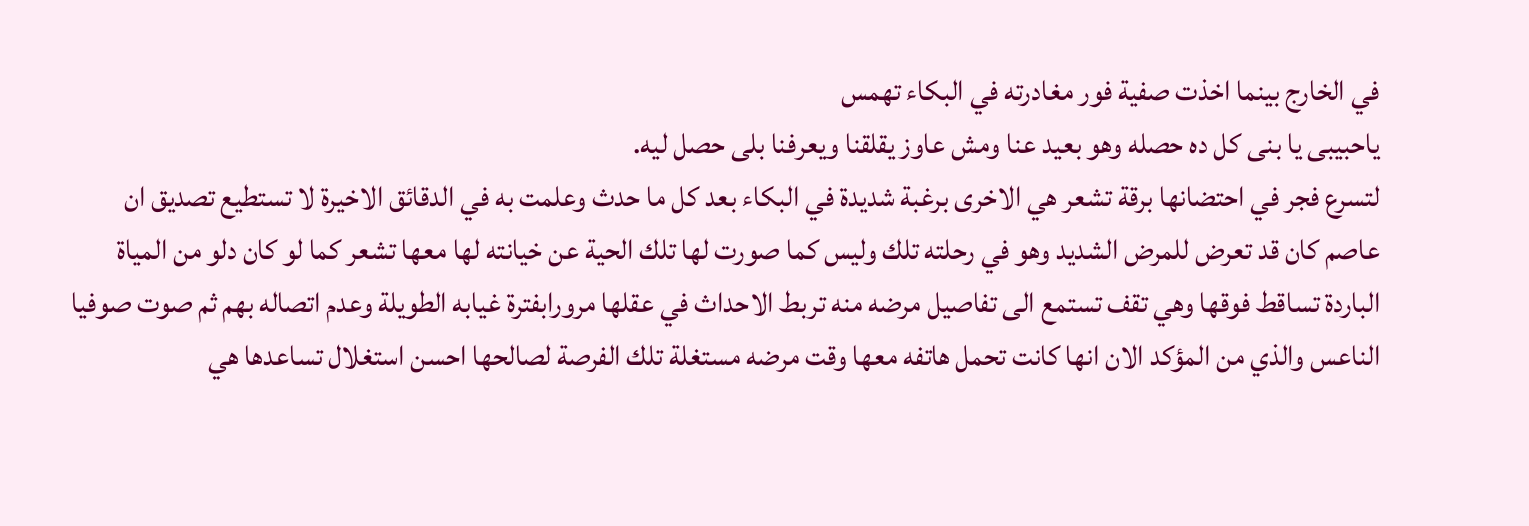في الخارج بينما اخذت صفية فور مغادرته في البكاء تهمس
ياحبيبى يا بنى كل ده حصله وهو بعيد عنا ومش عاوز يقلقنا ويعرفنا بلى حصل ليه.
لتسرع فجر في احتضانها برقة تشعر هي الاخرى برغبة شديدة في البكاء بعد كل ما حدث وعلمت به في الدقائق الاخيرة لا تستطيع تصديق ان عاصم كان قد تعرض للمرض الشديد وهو في رحلته تلك وليس كما صورت لها تلك الحية عن خيانته لها معها تشعر كما لو كان دلو من المياة الباردة تساقط فوقها وهي تقف تستمع الى تفاصيل مرضه منه تربط الاحداث في عقلها مرورابفترة غيابه الطويلة وعدم اتصاله بهم ثم صوت صوفيا الناعس والذي من المؤكد الان انها كانت تحمل هاتفه معها وقت مرضه مستغلة تلك الفرصة لصالحها احسن استغلال تساعدها هي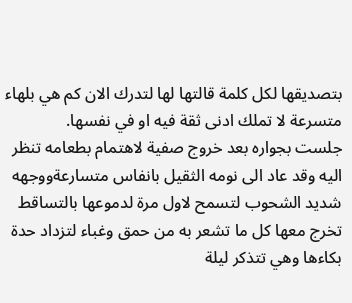بتصديقها لكل كلمة قالتها لها لتدرك الان كم هي بلهاء متسرعة لا تملك ادنى ثقة فيه او في نفسها.
جلست بجواره بعد خروج صفية لاهتمام بطعامه تنظر اليه وقد عاد الى نومه الثقيل بانفاس متسارعةووجهه شديد الشحوب لتسمح لاول مرة لدموعها بالتساقط تخرج معها كل ما تشعر به من حمق وغباء لتزداد حدة بكاءها وهي تتذكر ليلة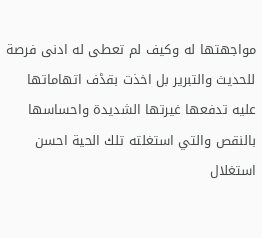مواجهتها له وكيف لم تعطى له ادنى فرصة للحديث والتبرير بل اخذت بقڈف اتهاماتها عليه تدفعها غيرتها الشديدة واحساسها بالنقص والتي استغلته تلك الحية احسن استغلال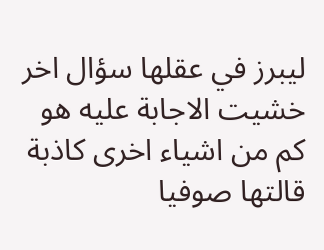ليبرز في عقلها سؤال اخر خشيت الاجابة عليه هو كم من اشياء اخرى كاذبة قالتها صوفيا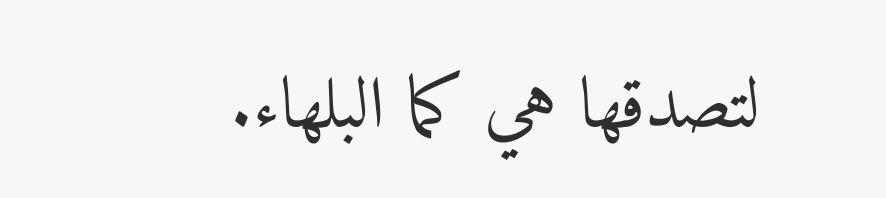لتصدقها هي كما البلهاء.